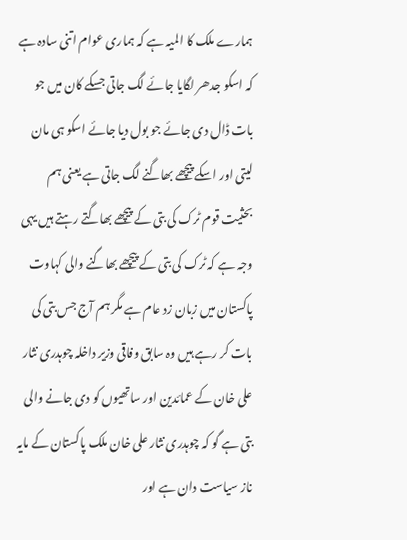ہمارے ملک کا المیہ ہے کہ ہماری عوام اتنی سادہ ہے کہ اسکو جدھر لگایا جائے لگ جاتی جسکے کان میں جو بات ڈال دی جائے جو بول دیا جائے اسکو ہی مان لیتی اور اسکے پیچھے بھاگنے لگ جاتی ہے یعنی ہم بحثیت قوم ٹرک کی بتی کے پیچھے بھاگتے رہتے ہیں یہی وجہ ہے کہ ٹرک کی بتی کے پیچھے بھاگنے والی کہاوت پاکستان میں زبان زد عام ہے مگر ہم آج جس بتی کی بات کر رہے ہیں وہ سابق وفاقی وزیر داخلہ چوہدری نثار علی خان کے عمائدین اور ساتھیوں کو دی جانے والی بتی ہے گو کہ چوہدری نثار علی خان ملک پاکستان کے مایہ ناز سیاست دان ہے اور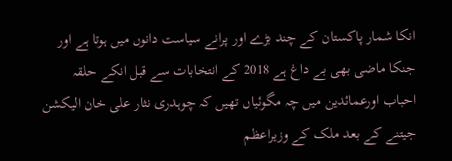انکا شمار پاکستان کے چند بڑے اور پرانے سیاست دانوں میں ہوتا ہے اور جنکا ماضی بھی بے داغ ہے 2018 کے انتخابات سے قبل انکے حلقہ احباب اورعمائدین میں چہ مگوئیاں تھیں کہ چوہدری نثار علی خان الیکشن جیتنے کے بعد ملک کے وزیراعظم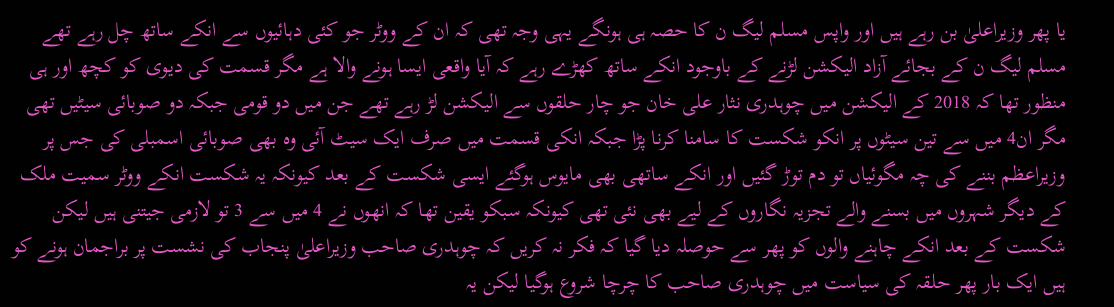یا پھر وزیراعلیٰ بن رہے ہیں اور واپس مسلم لیگ ن کا حصہ ہی ہونگے یہی وجہ تھی کہ ان کے ووٹر جو کئی دہائیوں سے انکے ساتھ چل رہے تھے مسلم لیگ ن کے بجائے آزاد الیکشن لڑنے کے باوجود انکے ساتھ کھڑے رہے کہ آیا واقعی ایسا ہونے والا ہے مگر قسمت کی دیوی کو کچھ اور ہی منظور تھا کہ 2018 کے الیکشن میں چوہدری نثار علی خان جو چار حلقوں سے الیکشن لڑ رہے تھے جن میں دو قومی جبکہ دو صوبائی سیٹیں تھی مگر ان4 میں سے تین سیٹوں پر انکو شکست کا سامنا کرنا پڑا جبکہ انکی قسمت میں صرف ایک سیٹ آئی وہ بھی صوبائی اسمبلی کی جس پر وزیراعظم بننے کی چہ مگوئیاں تو دم توڑ گئیں اور انکے ساتھی بھی مایوس ہوگئے ایسی شکست کے بعد کیونکہ یہ شکست انکے ووٹر سمیت ملک کے دیگر شہروں میں بسنے والے تجزیہ نگاروں کے لیے بھی نئی تھی کیونکہ سبکو یقین تھا کہ انھوں نے 4 میں سے 3 تو لازمی جیتنی ہیں لیکن شکست کے بعد انکے چاہنے والوں کو پھر سے حوصلہ دیا گیا کہ فکر نہ کریں کہ چوہدری صاحب وزیراعلیٰ پنجاب کی نشست پر براجمان ہونے کو ہیں ایک بار پھر حلقہ کی سیاست میں چوہدری صاحب کا چرچا شروع ہوگیا لیکن یہ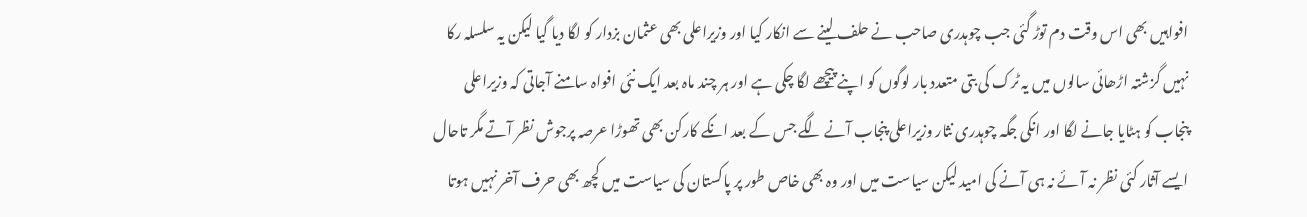افواہیں بھی اس وقت دم توڑ گئی جب چوہدری صاحب نے حلف لینے سے انکار کیا اور وزیراعلی بھی عثمان بزدار کو لگا دیا گیا لیکن یہ سلسلہ رکا نہیں گزشتہ اڑھائی سالوں میں یہ ٹرک کی بتی متعدد بار لوگوں کو اپنے پیچھے لگا چکی ہے اور ہر چند ماہ بعد ایک نئی افواہ سامنے آجاتی کہ وزیراعلی پنجاب کو ہٹایا جانے لگا اور انکی جگہ چوہدری نثار وزیراعلی پنجاب آنے لگے جس کے بعد انکے کارکن بھی تھوڑا عرصہ پرجوش نظر آتے مگر تاحال ایسے آثار کئی نظر نہ آئے نہ ہی آنے کی امید لیکن سیاست میں اور وہ بھی خاص طور پر پاکستان کی سیاست میں کچھ بھی حرف آخر نہیں ہوتا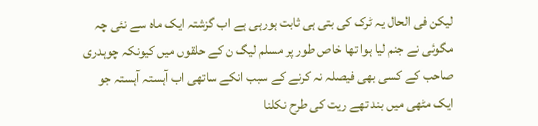لیکن فی الحال یہ ٹرک کی بتی ہی ثابت ہورہی ہے اب گزشتہ ایک ماہ سے نئی چہ مگوئی نے جنم لیا ہوا تھا خاص طور پر مسلم لیگ ن کے حلقوں میں کیونکہ چوہدری صاحب کے کسی بھی فیصلہ نہ کرنے کے سبب انکے ساتھی اب آہستہ آہستہ جو ایک مٹھی میں بند تھے ریت کی طرح نکلنا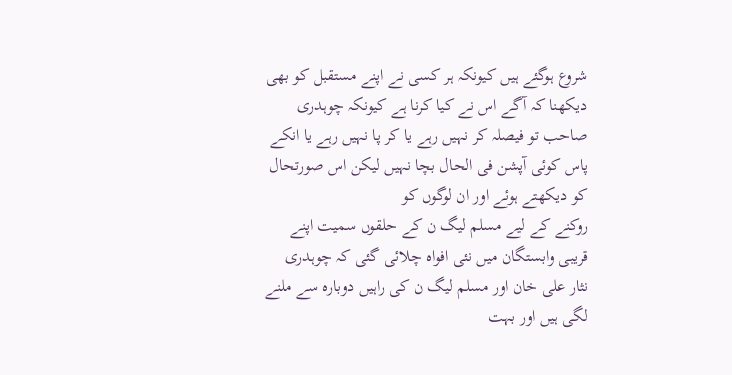شروع ہوگئے ہیں کیونکہ ہر کسی نے اپنے مستقبل کو بھی دیکھنا کہ آگے اس نے کیا کرنا ہے کیونکہ چوہدری صاحب تو فیصلہ کر نہیں رہے یا کر پا نہیں رہے یا انکے پاس کوئی آپشن فی الحال بچا نہیں لیکن اس صورتحال کو دیکھتے ہوئے اور ان لوگوں کو
روکنے کے لیے مسلم لیگ ن کے حلقوں سمیت اپنے قریبی وابستگان میں نئی افواہ چلائی گئی کہ چوہدری نثار علی خان اور مسلم لیگ ن کی راہیں دوبارہ سے ملنے لگی ہیں اور بہت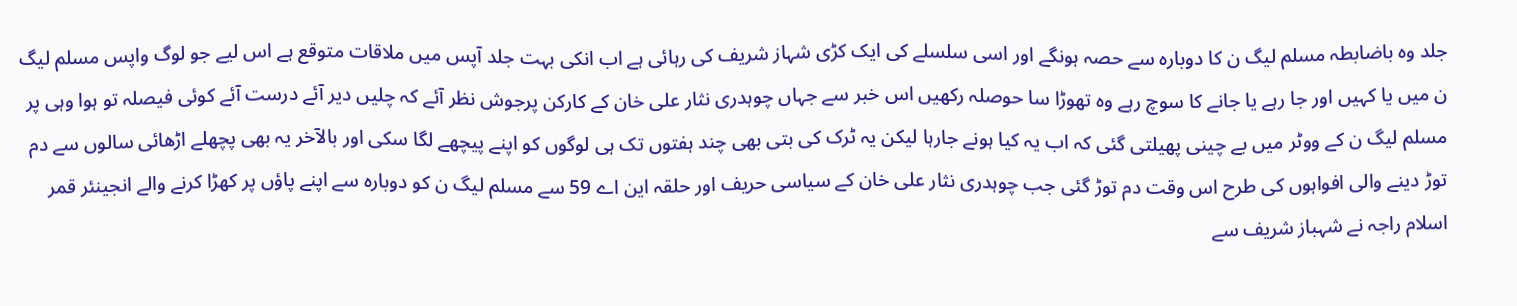جلد وہ باضابطہ مسلم لیگ ن کا دوبارہ سے حصہ ہونگے اور اسی سلسلے کی ایک کڑی شہاز شریف کی رہائی ہے اب انکی بہت جلد آپس میں ملاقات متوقع ہے اس لیے جو لوگ واپس مسلم لیگ ن میں یا کہیں اور جا رہے یا جانے کا سوچ رہے وہ تھوڑا سا حوصلہ رکھیں اس خبر سے جہاں چوہدری نثار علی خان کے کارکن پرجوش نظر آئے کہ چلیں دیر آئے درست آئے کوئی فیصلہ تو ہوا وہی پر مسلم لیگ ن کے ووٹر میں بے چینی پھیلتی گئی کہ اب یہ کیا ہونے جارہا لیکن یہ ٹرک کی بتی بھی چند ہفتوں تک ہی لوگوں کو اپنے پیچھے لگا سکی اور بالآخر یہ بھی پچھلے اڑھائی سالوں سے دم توڑ دینے والی افواہوں کی طرح اس وقت دم توڑ گئی جب چوہدری نثار علی خان کے سیاسی حریف اور حلقہ این اے 59 سے مسلم لیگ ن کو دوبارہ سے اپنے پاؤں پر کھڑا کرنے والے انجینئر قمر اسلام راجہ نے شہباز شریف سے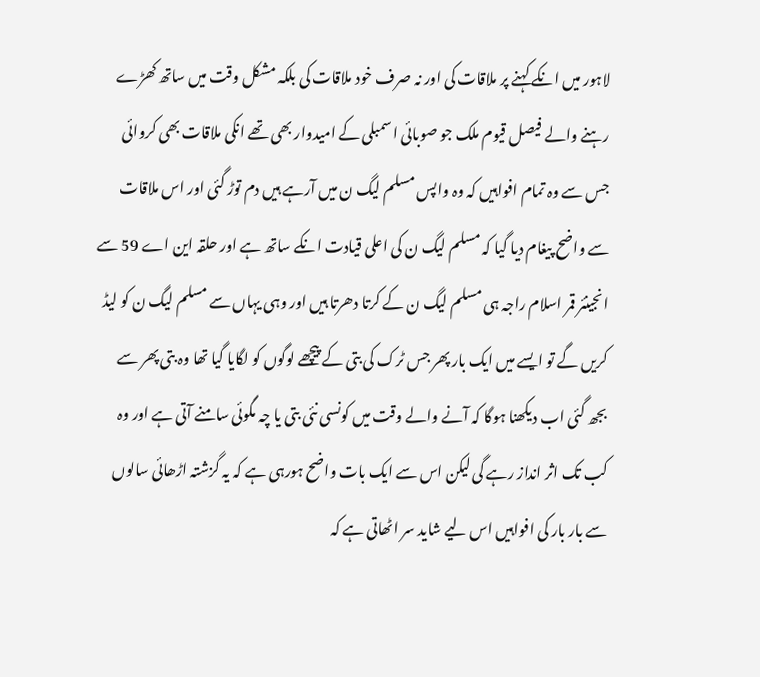لاہور میں انکے کہنے پر ملاقات کی اور نہ صرف خود ملاقات کی بلکہ مشکل وقت میں ساتھ کھڑے رہنے والے فیصل قیوم ملک جو صوبائی اسمبلی کے امیدوار بھی تھے انکی ملاقات بھی کروائی جس سے وہ تمام افواہیں کہ وہ واپس مسلم لیگ ن میں آرہے ہیں دم توڑ گئی اور اس ملاقات سے واضح پیغام دیا گیا کہ مسلم لیگ ن کی اعلی قیادت انکے ساتھ ہے اور حلقہ این اے 59 سے انجینئر قمر اسلام راجہ ہی مسلم لیگ ن کے کرتا دھرتا ہیں اور وہی یہاں سے مسلم لیگ ن کو لیڈ کریں گے تو ایسے میں ایک بار پھر جس ٹرک کی بتی کے پیچھے لوگوں کو لگایا گیا تھا وہ بتی پھر سے بجھ گئی اب دیکھنا ہوگا کہ آنے والے وقت میں کونسی نئی بتی یا چہ مگوئی سامنے آتی ہے اور وہ کب تک اثر انداز رہے گی لیکن اس سے ایک بات واضح ہورہی ہے کہ یہ گزشتہ اڑھائی سالوں سے بار بار کی افواہیں اس لیے شاید سر اٹھاتی ہے کہ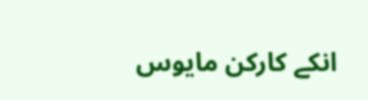انکے کارکن مایوس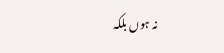نہ ہوں بلکہ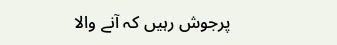پرجوش رہیں کہ آنے والا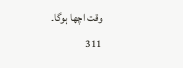وقت اچھا ہوگا۔
311